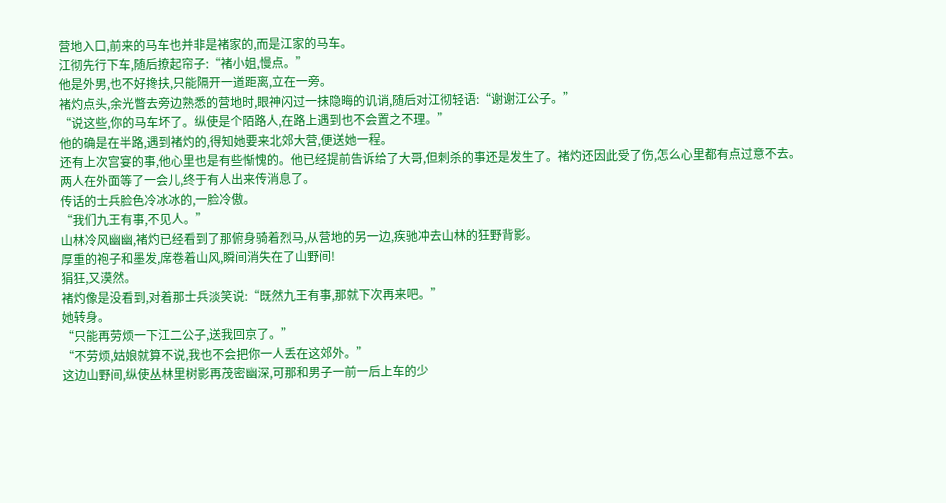营地入口,前来的马车也并非是褚家的,而是江家的马车。
江彻先行下车,随后撩起帘子:“褚小姐,慢点。”
他是外男,也不好搀扶,只能隔开一道距离,立在一旁。
褚灼点头,余光瞥去旁边熟悉的营地时,眼神闪过一抹隐晦的讥诮,随后对江彻轻语:“谢谢江公子。”
“说这些,你的马车坏了。纵使是个陌路人,在路上遇到也不会置之不理。”
他的确是在半路,遇到褚灼的,得知她要来北郊大营,便送她一程。
还有上次宫宴的事,他心里也是有些惭愧的。他已经提前告诉给了大哥,但刺杀的事还是发生了。褚灼还因此受了伤,怎么心里都有点过意不去。
两人在外面等了一会儿,终于有人出来传消息了。
传话的士兵脸色冷冰冰的,一脸冷傲。
“我们九王有事,不见人。”
山林冷风幽幽,褚灼已经看到了那俯身骑着烈马,从营地的另一边,疾驰冲去山林的狂野背影。
厚重的袍子和墨发,席卷着山风,瞬间消失在了山野间!
狷狂,又漠然。
褚灼像是没看到,对着那士兵淡笑说:“既然九王有事,那就下次再来吧。”
她转身。
“只能再劳烦一下江二公子,送我回京了。”
“不劳烦,姑娘就算不说,我也不会把你一人丢在这郊外。”
这边山野间,纵使丛林里树影再茂密幽深,可那和男子一前一后上车的少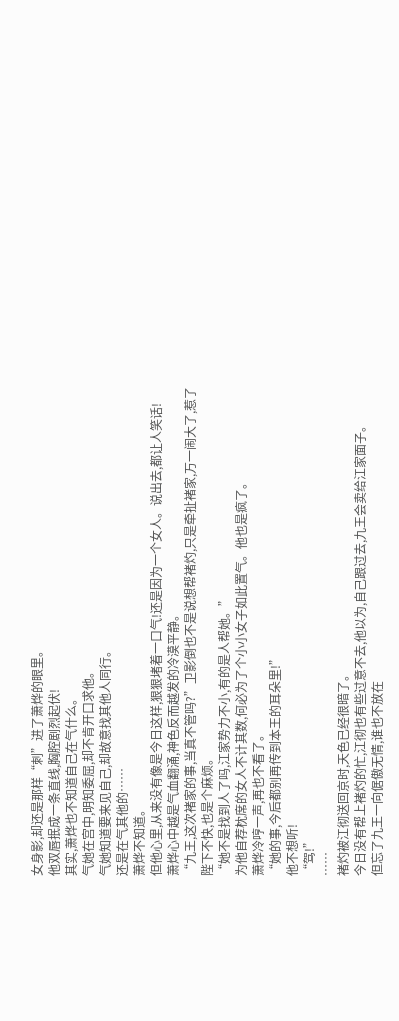女身影,却还是那样“刺”进了萧烨的眼里。
他双唇抿成一条直线,胸腔剧烈起伏!
其实,萧烨也不知道自己在气什么。
气她在宫中,明知委屈,却不肯开口求他。
气她知道要来见自己,却故意找其他人同行。
还是在气其他的……
萧烨不知道。
但他心里,从来没有像是今日这样,狠狠堵着一口气!还是因为一个女人。说出去,都让人笑话!
萧烨心中越是气血翻涌,神色反而越发的冷漠平静。
“九王,这次褚家的事,当真不管吗?”卫影倒也不是说想帮褚灼,只是牵扯褚家,万一闹大了,惹了陛下不快,也是个麻烦。
“她不是找到人了吗,江家势力不小,有的是人帮她。”
为他自荐枕席的女人不计其数,何必为了个小小女子如此置气。他也是疯了。
萧烨冷哼一声,再也不看了。
“她的事,今后都别再传到本王的耳朵里!”
他不想听!
“驾!”
……
褚灼被江彻送回京时,天色已经很暗了。
今日没有帮上褚灼的忙,江彻也有些过意不去,他以为,自己跟过去,九王会卖给江家面子。
但忘了九王一向倨傲无情,谁也不放在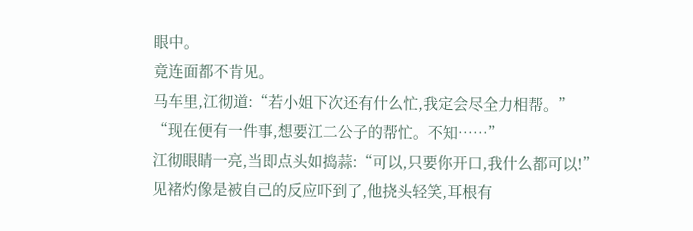眼中。
竟连面都不肯见。
马车里,江彻道:“若小姐下次还有什么忙,我定会尽全力相帮。”
“现在便有一件事,想要江二公子的帮忙。不知……”
江彻眼睛一亮,当即点头如捣蒜:“可以,只要你开口,我什么都可以!”
见褚灼像是被自己的反应吓到了,他挠头轻笑,耳根有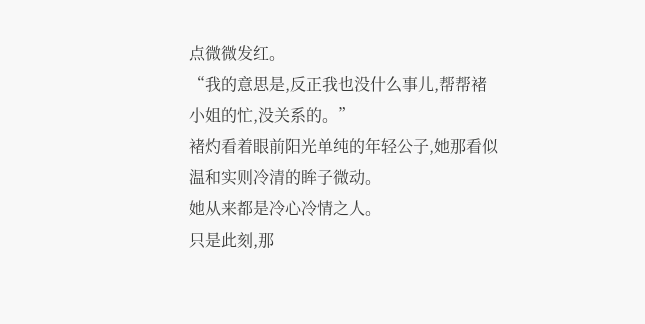点微微发红。
“我的意思是,反正我也没什么事儿,帮帮褚小姐的忙,没关系的。”
褚灼看着眼前阳光单纯的年轻公子,她那看似温和实则冷清的眸子微动。
她从来都是冷心冷情之人。
只是此刻,那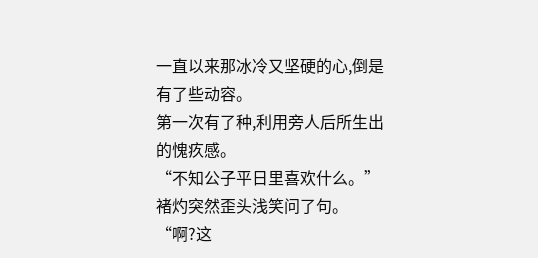一直以来那冰冷又坚硬的心,倒是有了些动容。
第一次有了种,利用旁人后所生出的愧疚感。
“不知公子平日里喜欢什么。”褚灼突然歪头浅笑问了句。
“啊?这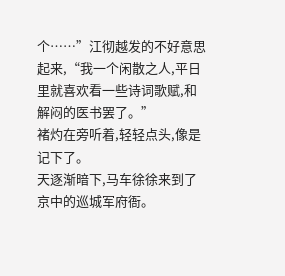个……”江彻越发的不好意思起来,“我一个闲散之人,平日里就喜欢看一些诗词歌赋,和解闷的医书罢了。”
褚灼在旁听着,轻轻点头,像是记下了。
天逐渐暗下,马车徐徐来到了京中的巡城军府衙。